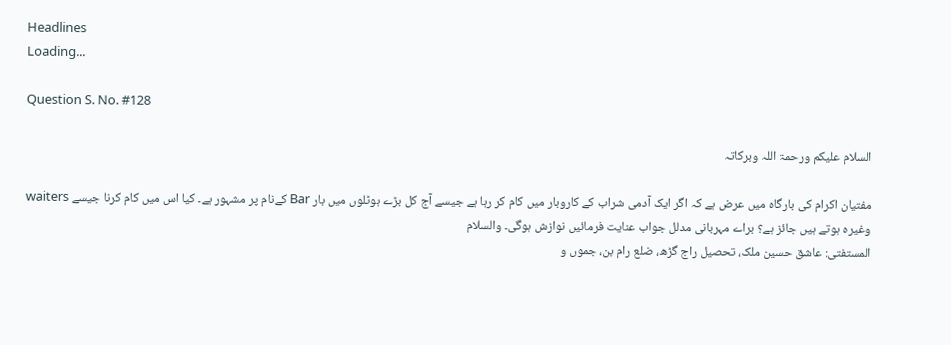Headlines
Loading...

Question S. No. #128

السلام علیکم ورحمۃ اللہ وبرکاتہ

مفتیان اکرام کی بارگاہ میں عرض ہے کہ اگر ایک آدمی شراب کے کاروبار میں کام کر رہا ہے جیسے آج کل بڑے ہوٹلوں میں بار Bar کےنام پر مشہور ہے۔ کیا اس میں کام کرنا جیسے waiters وغیرہ ہوتے ہیں جائز ہے؟ براے مہربانی مدلل جواب عنایت فرمائیں نوازش ہوگی۔ والسلام
المستفتی: عاشق حسین ملک، تحصیل راج گڑھ، ضلع رام بن، جموں و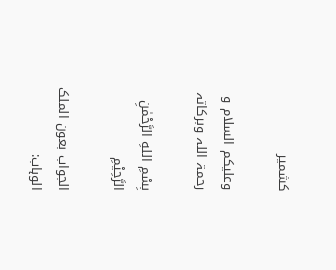کشمیر

وعلیکم السلام و رحمۃ اللہ وبرکاتہ

بِسْمِ اللهِ الرَّحْمٰنِ الرَّحِیْمِ

الجواب بعون الملک الوہاب: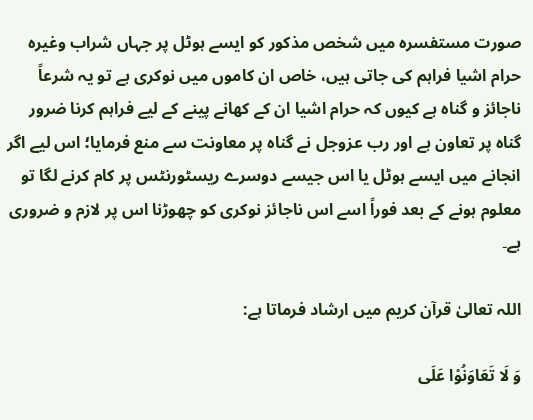صورت مستفسرہ میں شخص مذکور کو ایسے ہوٹل پر جہاں شراب وغیرہ حرام اشیا فراہم کی جاتی ہیں، خاص ان کاموں میں نوکری ہے تو یہ شرعاً ناجائز و گناہ ہے کیوں کہ حرام اشیا ان کے کھانے پینے کے لیے فراہم کرنا ضرور گناہ پر تعاون ہے اور رب عزوجل نے گناہ پر معاونت سے منع فرمایا؛ اس لیے اگر انجانے میں ایسے ہوٹل یا اس جیسے دوسرے ریسٹورنٹس پر کام کرنے لگا تو معلوم ہونے کے بعد فوراً اسے اس ناجائز نوکری کو چھوڑنا اس پر لازم و ضروری ہے۔

اللہ تعالیٰ قرآن کریم میں ارشاد فرماتا ہے:

وَ لَا تَعَاوَنُوْا عَلَی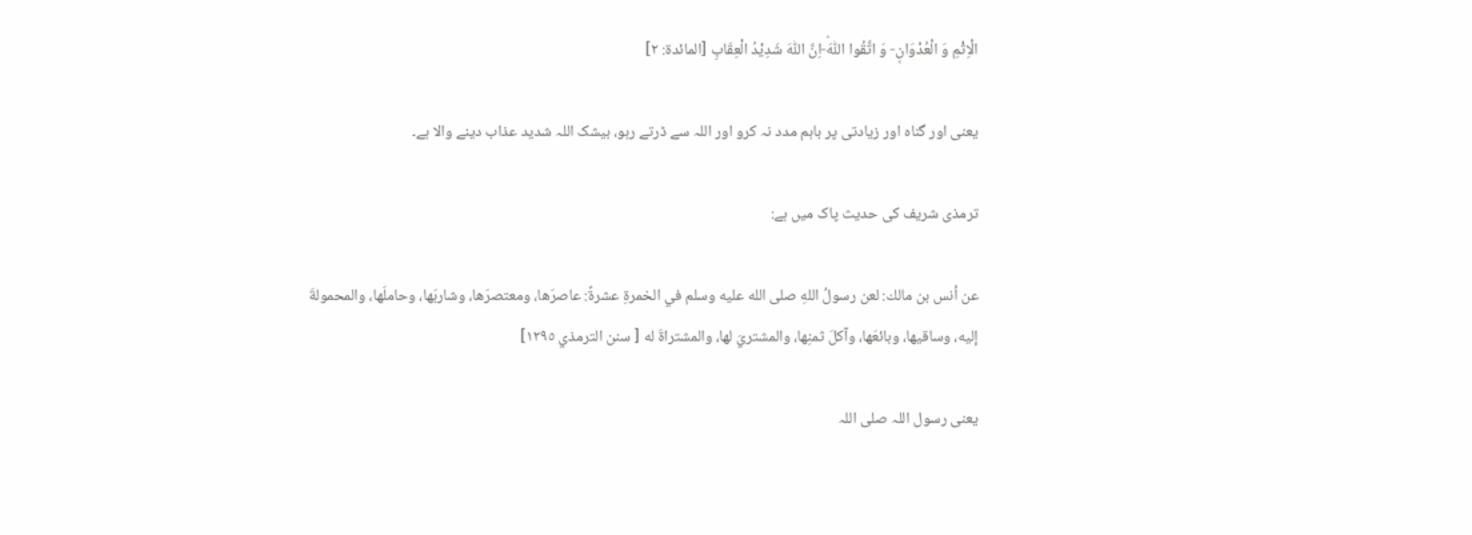الْاِثْمِ وَ الْعُدْوَانِ۪- وَ اتَّقُوا اللّٰهَؕ-اِنَّ اللّٰهَ شَدِیْدُ الْعِقَابِ [المائدة: ٢]

یعنی اور گناہ اور زیادتی پر باہم مدد نہ کرو اور اللہ سے ڈرتے رہو، بیشک اللہ شدید عذاب دینے والا ہے۔

ترمذی شریف کی حدیث پاک میں ہے:

عن أنس بن مالك: لعن رسولُ اللهِ صلى الله عليه وسلم في الخمرةِ عشرةً: عاصرَها، ومعتصرَها، وشاربَها، وحاملَها، والمحمولةَ إليه، وساقيها، وبائعَها، وآكلَ ثمنِها، والمشتريَ لها، والمشتراةَ له [ سنن الترمذي ١٢٩٥]

یعنی رسول اللہ صلی اللہ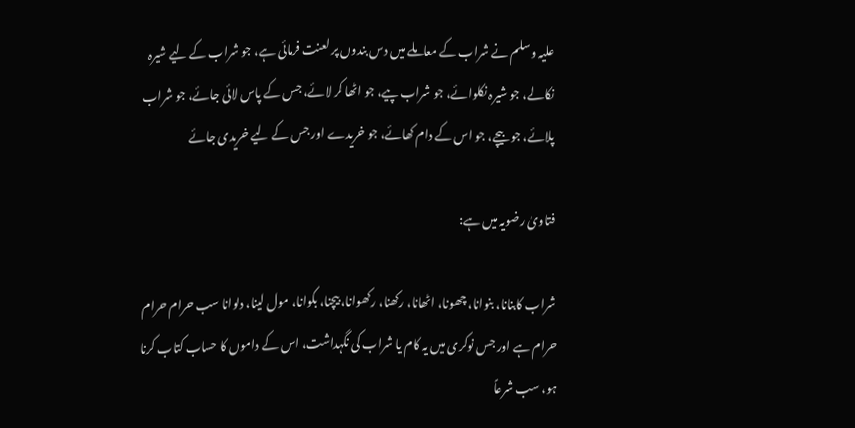علیہ وسلم نے شراب کے معاملے میں دس بندوں پر لعنت فرمائی ہے، جو شراب کے لیے شیرہ نکالے، جو شیرہ نکلوائے، جو شراب پیے، جو اٹھا کر لائے، جس کے پاس لائی جائے، جو شراب پلائے، جو بیچے، جو اس کے دام کھائے، جو خریدے اور جس کے لیے خریدی جائے

فتاویٰ رضویہ میں ہے:

شراب کابنانا، بنوانا، چھونا، اٹھانا، رکھنا، رکھوانا، بیچنا، بکوانا، مول لینا، دلوانا سب حرام حرام حرام ہے اور جس نوکری میں یہ کام یا شراب کی نگہداشت، اس کے داموں کا حساب کتاب کرنا ہو، سب شرعاً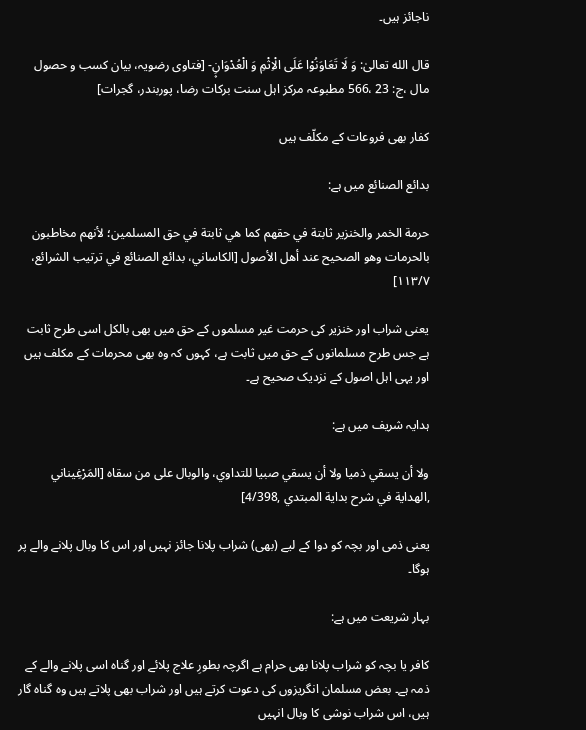ناجائز ہیں۔

قال الله تعالیٰ: وَ لَا تَعَاوَنُوْا عَلَى الْاِثْمِ وَ الْعُدْوَانِ۪- [فتاوی رضویہ، بیان کسب و حصول مال ،ج: 23 ،566 مطبوعہ مرکز اہل سنت برکات رضا، پوربندر، گجرات]

کفار بھی فروعات کے مکلّف ہیں

بدائع الصنائع میں ہے:

حرمة الخمر والخنزير ثابتة في حقهم كما هي ثابتة في حق المسلمين؛ لأنهم مخاطبون بالحرمات وهو الصحيح عند أهل الأصول [الكاساني، بدائع الصنائع في ترتيب الشرائع، ١١٣/٧]

یعنی شراب اور خنزیر کی حرمت غیر مسلموں کے حق میں بھی بالکل اسی طرح ثابت ہے جس طرح مسلمانوں کے حق میں ثابت ہے، کہوں کہ وہ بھی محرمات کے مکلف ہیں اور یہی اہل اصول کے نزدیک صحیح ہے۔

ہدایہ شریف میں ہے:

ولا أن يسقي ذميا ولا أن يسقي صبيا للتداوي، والوبال على من سقاه [المَرْغِيناني ,الهداية في شرح بداية المبتدي ,4/398]

یعنی ذمی اور بچہ کو دوا کے لیے (بھی) شراب پلانا جائز نہیں اور اس کا وبال پلانے والے پر ہوگا۔

بہار شریعت میں ہے:

کافر یا بچہ کو شراب پلانا بھی حرام ہے اگرچہ بطورِ علاج پلائے اور گناہ اسی پلانے والے کے ذمہ ہے۔ بعض مسلمان انگریزوں کی دعوت کرتے ہیں اور شراب بھی پلاتے ہیں وہ گناہ گار ہیں، اس شراب نوشی کا وبال انہیں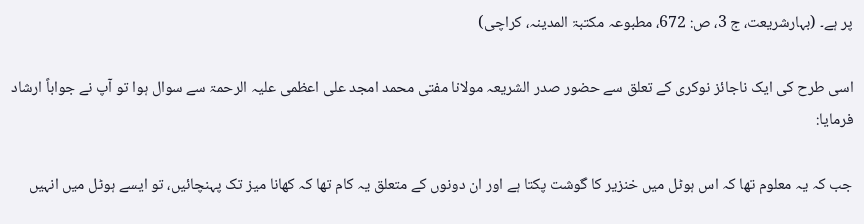پر ہے۔ (بہارشریعت، ج 3، ص: 672، مطبوعہ مکتبۃ المدینہ، کراچی)

اسی طرح کی ایک ناجائز نوکری کے تعلق سے حضور صدر الشریعہ مولانا مفتی محمد امجد علی اعظمی علیہ الرحمۃ سے سوال ہوا تو آپ نے جواباً ارشاد فرمایا:

جب کہ یہ معلوم تھا کہ اس ہوٹل میں خنزیر کا گوشت پکتا ہے اور ان دونوں کے متعلق یہ کام تھا کہ کھانا میز تک پہنچائیں، تو ایسے ہوٹل میں انہیں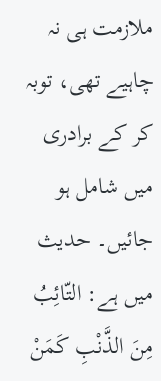ملازمت ہی نہ چاہیے تھی، توبہ کر کے برادری میں شامل ہو جائیں۔ حدیث میں ہے: التّائِبُ مِنَ الذَّنْبِ كَمَنْ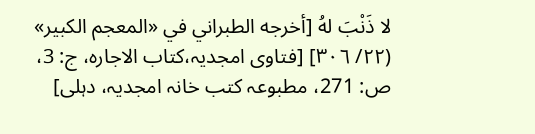لا ذَنْبَ لهُ [أخرجه الطبراني في «المعجم الكبير» (٢٢/ ٣٠٦] [فتاوی امجدیہ،کتاب الاجارہ، ج: 3، ص: 271، مطبوعہ کتب خانہ امجدیہ، دہلی]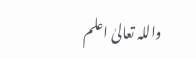واللہ تعالیٰ اعلم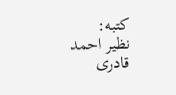كتبه:
نظیر احمد قادری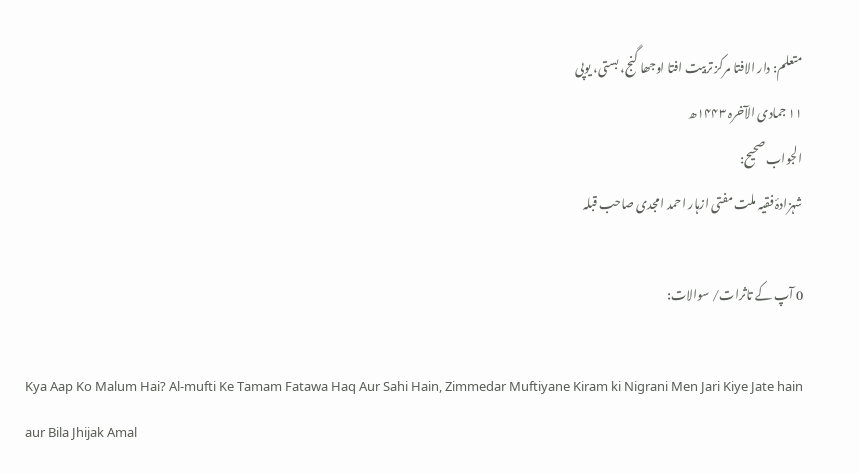متعلم: دار الافتا مرکز تربیت افتا اوجھا گنج، بستی، یوپی
۱۱ جمادی الآخرہ ۱۴۴۳ھ
الجواب صحیح:
شہزادۂ فقیہ ملت مفتی ازہار احمد امجدی صاحب قبلہ

0 آپ کے تاثرات/ سوالات:

Kya Aap Ko Malum Hai? Al-mufti Ke Tamam Fatawa Haq Aur Sahi Hain, Zimmedar Muftiyane Kiram ki Nigrani Men Jari Kiye Jate hain aur Bila Jhijak Amal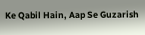Ke Qabil Hain, Aap Se Guzarish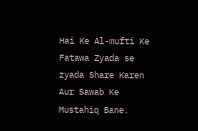Hai Ke Al-mufti Ke Fatawa Zyada se zyada Share Karen Aur Sawab Ke Mustahiq Bane.